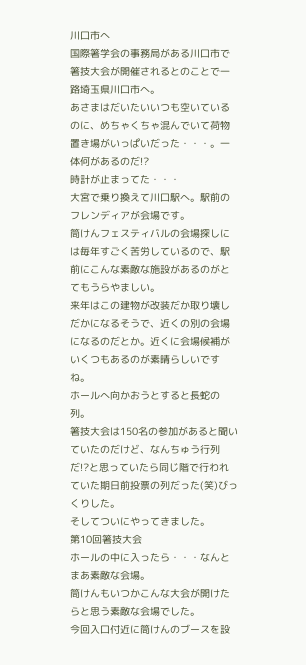川口市へ
国際箸学会の事務局がある川口市で箸技大会が開催されるとのことで一路埼玉県川口市へ。
あさまはだいたいいつも空いているのに、めちゃくちゃ混んでいて荷物置き場がいっぱいだった・・・。一体何があるのだ!?
時計が止まってた・・・
大宮で乗り換えて川口駅へ。駅前のフレンディアが会場です。
筒けんフェスティバルの会場探しには毎年すごく苦労しているので、駅前にこんな素敵な施設があるのがとてもうらやましい。
来年はこの建物が改装だか取り壊しだかになるそうで、近くの別の会場になるのだとか。近くに会場候補がいくつもあるのが素晴らしいですね。
ホールへ向かおうとすると長蛇の列。
箸技大会は150名の参加があると聞いていたのだけど、なんちゅう行列だ!?と思っていたら同じ階で行われていた期日前投票の列だった(笑)びっくりした。
そしてついにやってきました。
第10回箸技大会
ホールの中に入ったら・・・なんとまあ素敵な会場。
筒けんもいつかこんな大会が開けたらと思う素敵な会場でした。
今回入口付近に筒けんのブースを設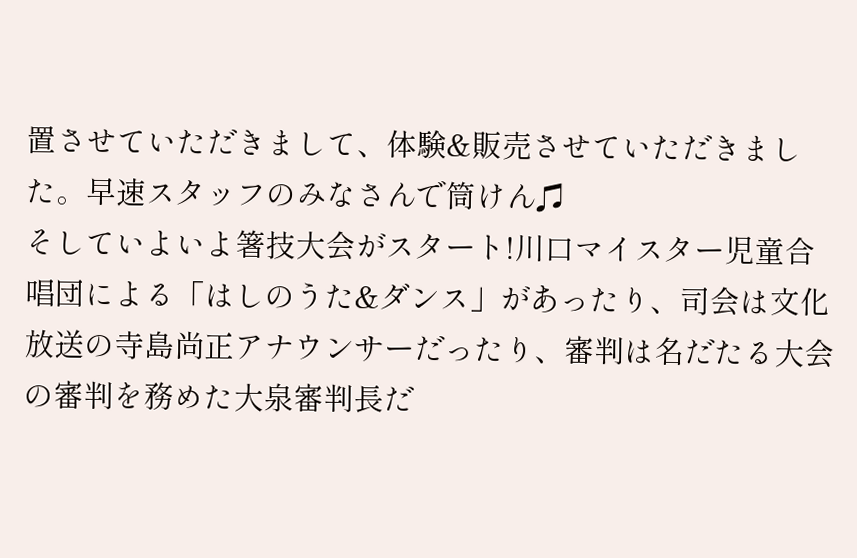置させていただきまして、体験&販売させていただきました。早速スタッフのみなさんで筒けん♫
そしていよいよ箸技大会がスタート!川口マイスター児童合唱団による「はしのうた&ダンス」があったり、司会は文化放送の寺島尚正アナウンサーだったり、審判は名だたる大会の審判を務めた大泉審判長だ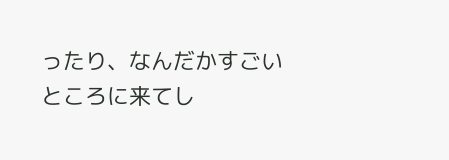ったり、なんだかすごいところに来てし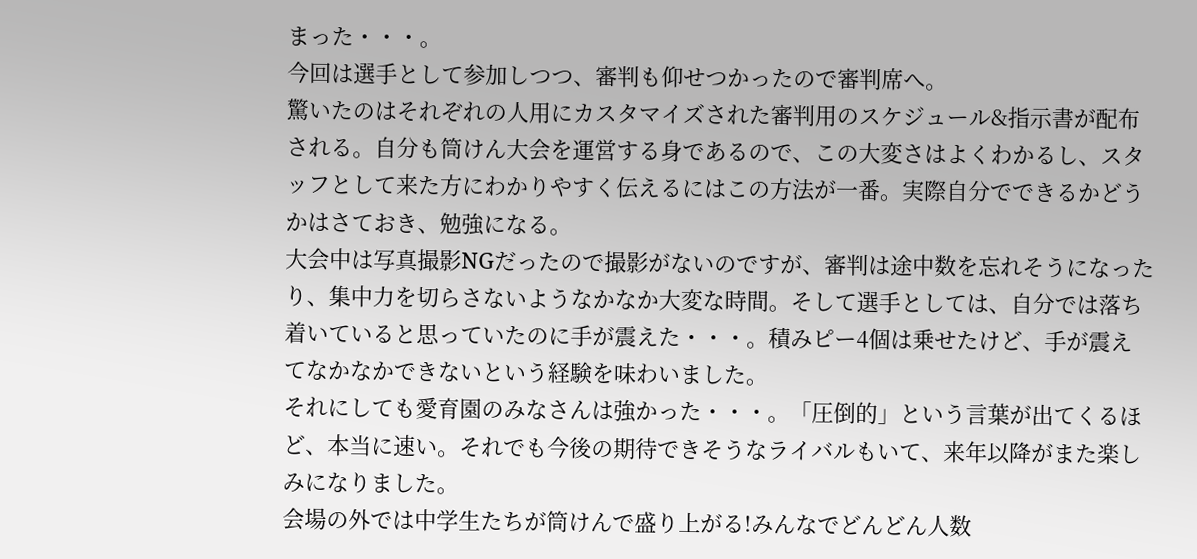まった・・・。
今回は選手として参加しつつ、審判も仰せつかったので審判席へ。
驚いたのはそれぞれの人用にカスタマイズされた審判用のスケジュール&指示書が配布される。自分も筒けん大会を運営する身であるので、この大変さはよくわかるし、スタッフとして来た方にわかりやすく伝えるにはこの方法が一番。実際自分でできるかどうかはさておき、勉強になる。
大会中は写真撮影NGだったので撮影がないのですが、審判は途中数を忘れそうになったり、集中力を切らさないようなかなか大変な時間。そして選手としては、自分では落ち着いていると思っていたのに手が震えた・・・。積みピー4個は乗せたけど、手が震えてなかなかできないという経験を味わいました。
それにしても愛育園のみなさんは強かった・・・。「圧倒的」という言葉が出てくるほど、本当に速い。それでも今後の期待できそうなライバルもいて、来年以降がまた楽しみになりました。
会場の外では中学生たちが筒けんで盛り上がる!みんなでどんどん人数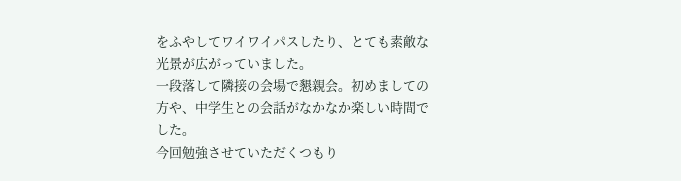をふやしてワイワイパスしたり、とても素敵な光景が広がっていました。
一段落して隣接の会場で懇親会。初めましての方や、中学生との会話がなかなか楽しい時間でした。
今回勉強させていただくつもり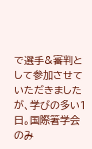で選手&審判として参加させていただきましたが、学びの多い1日。国際箸学会のみ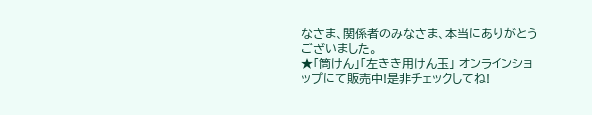なさま、関係者のみなさま、本当にありがとうございました。
★「筒けん」「左きき用けん玉」 オンラインショップにて販売中!是非チェックしてね!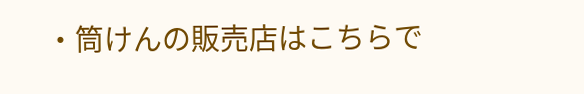・筒けんの販売店はこちらで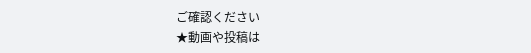ご確認ください
★動画や投稿は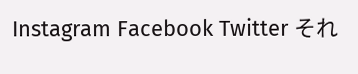Instagram Facebook Twitter それ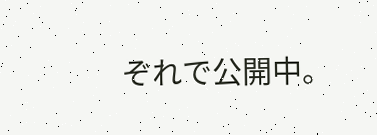ぞれで公開中。